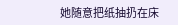她随意把纸抽扔在床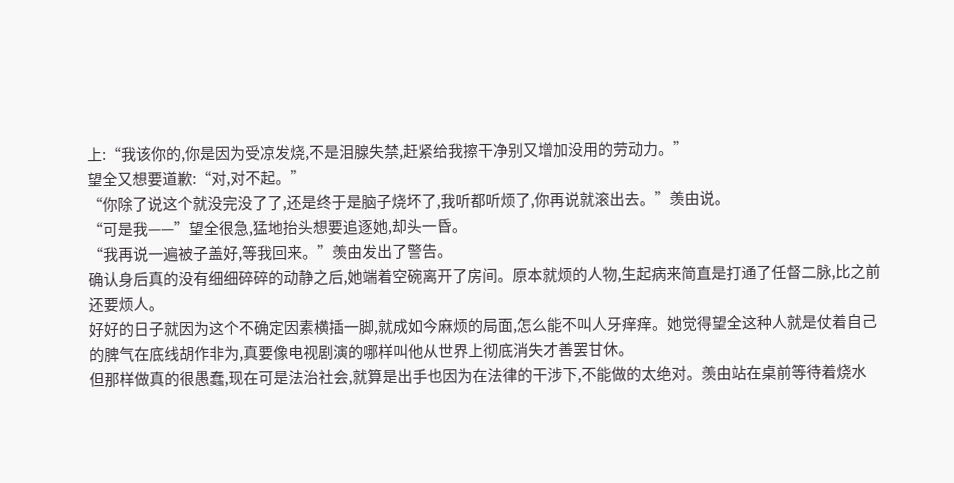上:“我该你的,你是因为受凉发烧,不是泪腺失禁,赶紧给我擦干净别又增加没用的劳动力。”
望全又想要道歉:“对,对不起。”
“你除了说这个就没完没了了,还是终于是脑子烧坏了,我听都听烦了,你再说就滚出去。”羡由说。
“可是我——”望全很急,猛地抬头想要追逐她,却头一昏。
“我再说一遍被子盖好,等我回来。”羡由发出了警告。
确认身后真的没有细细碎碎的动静之后,她端着空碗离开了房间。原本就烦的人物,生起病来简直是打通了任督二脉,比之前还要烦人。
好好的日子就因为这个不确定因素横插一脚,就成如今麻烦的局面,怎么能不叫人牙痒痒。她觉得望全这种人就是仗着自己的脾气在底线胡作非为,真要像电视剧演的哪样叫他从世界上彻底消失才善罢甘休。
但那样做真的很愚蠢,现在可是法治社会,就算是出手也因为在法律的干涉下,不能做的太绝对。羡由站在桌前等待着烧水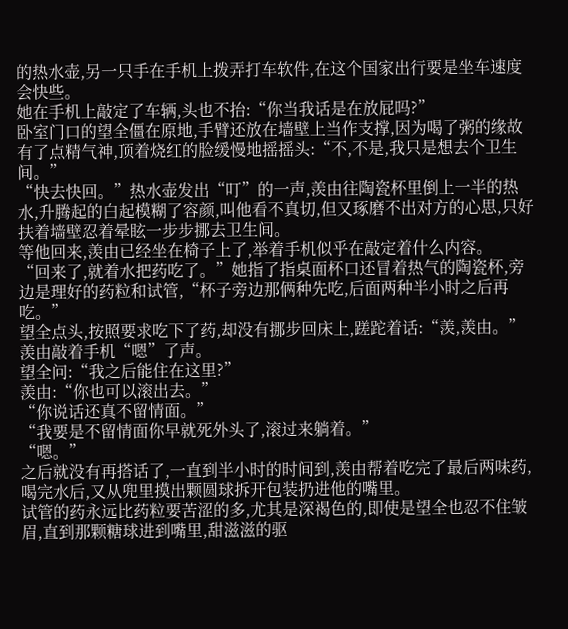的热水壶,另一只手在手机上拨弄打车软件,在这个国家出行要是坐车速度会快些。
她在手机上敲定了车辆,头也不抬:“你当我话是在放屁吗?”
卧室门口的望全僵在原地,手臂还放在墙壁上当作支撑,因为喝了粥的缘故有了点精气神,顶着烧红的脸缓慢地摇摇头:“不,不是,我只是想去个卫生间。”
“快去快回。”热水壶发出“叮”的一声,羡由往陶瓷杯里倒上一半的热水,升腾起的白起模糊了容颜,叫他看不真切,但又琢磨不出对方的心思,只好扶着墙壁忍着晕眩一步步挪去卫生间。
等他回来,羡由已经坐在椅子上了,举着手机似乎在敲定着什么内容。
“回来了,就着水把药吃了。”她指了指桌面杯口还冒着热气的陶瓷杯,旁边是理好的药粒和试管,“杯子旁边那俩种先吃,后面两种半小时之后再吃。”
望全点头,按照要求吃下了药,却没有挪步回床上,蹉跎着话:“羡,羡由。”
羡由敲着手机“嗯”了声。
望全问:“我之后能住在这里?”
羡由:“你也可以滚出去。”
“你说话还真不留情面。”
“我要是不留情面你早就死外头了,滚过来躺着。”
“嗯。”
之后就没有再搭话了,一直到半小时的时间到,羡由帮着吃完了最后两味药,喝完水后,又从兜里摸出颗圆球拆开包装扔进他的嘴里。
试管的药永远比药粒要苦涩的多,尤其是深褐色的,即使是望全也忍不住皱眉,直到那颗糖球进到嘴里,甜滋滋的驱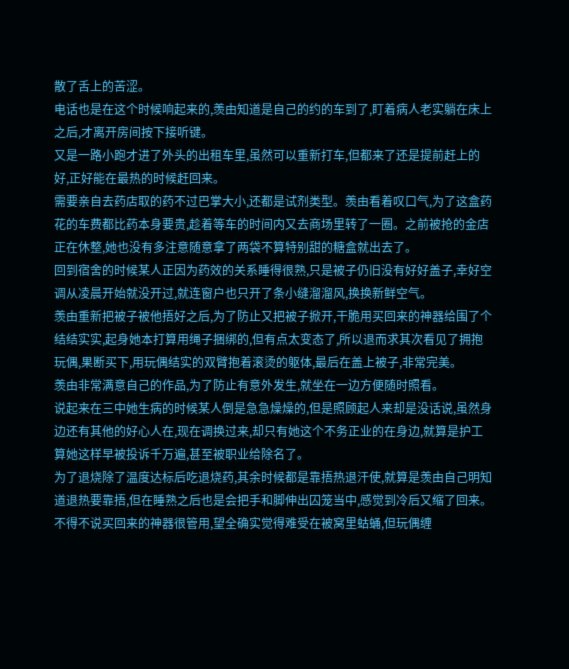散了舌上的苦涩。
电话也是在这个时候响起来的,羡由知道是自己的约的车到了,盯着病人老实躺在床上之后,才离开房间按下接听键。
又是一路小跑才进了外头的出租车里,虽然可以重新打车,但都来了还是提前赶上的好,正好能在最热的时候赶回来。
需要亲自去药店取的药不过巴掌大小,还都是试剂类型。羡由看着叹口气,为了这盒药花的车费都比药本身要贵,趁着等车的时间内又去商场里转了一圈。之前被抢的金店正在休整,她也没有多注意随意拿了两袋不算特别甜的糖盒就出去了。
回到宿舍的时候某人正因为药效的关系睡得很熟,只是被子仍旧没有好好盖子,幸好空调从凌晨开始就没开过,就连窗户也只开了条小缝溜溜风,换换新鲜空气。
羡由重新把被子被他捂好之后,为了防止又把被子掀开,干脆用买回来的神器给围了个结结实实,起身她本打算用绳子捆绑的,但有点太变态了,所以退而求其次看见了拥抱玩偶,果断买下,用玩偶结实的双臂抱着滚烫的躯体,最后在盖上被子,非常完美。
羡由非常满意自己的作品,为了防止有意外发生,就坐在一边方便随时照看。
说起来在三中她生病的时候某人倒是急急燥燥的,但是照顾起人来却是没话说,虽然身边还有其他的好心人在,现在调换过来,却只有她这个不务正业的在身边,就算是护工算她这样早被投诉千万遍,甚至被职业给除名了。
为了退烧除了温度达标后吃退烧药,其余时候都是靠捂热退汗使,就算是羡由自己明知道退热要靠捂,但在睡熟之后也是会把手和脚伸出囚笼当中,感觉到冷后又缩了回来。
不得不说买回来的神器很管用,望全确实觉得难受在被窝里蛄蛹,但玩偶缠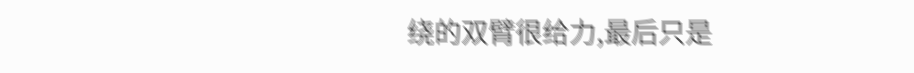绕的双臂很给力,最后只是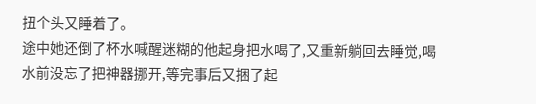扭个头又睡着了。
途中她还倒了杯水喊醒迷糊的他起身把水喝了,又重新躺回去睡觉,喝水前没忘了把神器挪开,等完事后又捆了起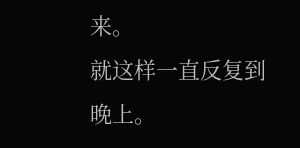来。
就这样一直反复到晚上。